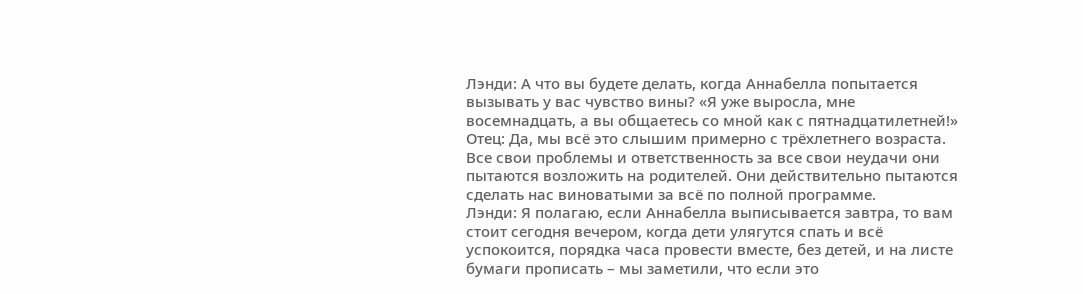Лэнди: А что вы будете делать, когда Аннабелла попытается вызывать у вас чувство вины? «Я уже выросла, мне восемнадцать, а вы общаетесь со мной как с пятнадцатилетней!»
Отец: Да, мы всё это слышим примерно с трёхлетнего возраста. Все свои проблемы и ответственность за все свои неудачи они пытаются возложить на родителей. Они действительно пытаются сделать нас виноватыми за всё по полной программе.
Лэнди: Я полагаю, если Аннабелла выписывается завтра, то вам стоит сегодня вечером, когда дети улягутся спать и всё успокоится, порядка часа провести вместе, без детей, и на листе бумаги прописать – мы заметили, что если это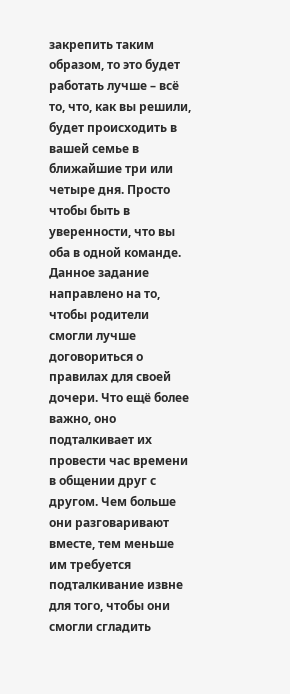закрепить таким образом, то это будет работать лучше – всё то, что, как вы решили, будет происходить в вашей семье в ближайшие три или четыре дня. Просто чтобы быть в уверенности, что вы оба в одной команде.
Данное задание направлено на то, чтобы родители смогли лучше договориться о правилах для своей дочери. Что ещё более важно, оно подталкивает их провести час времени в общении друг с другом. Чем больше они разговаривают вместе, тем меньше им требуется подталкивание извне для того, чтобы они смогли сгладить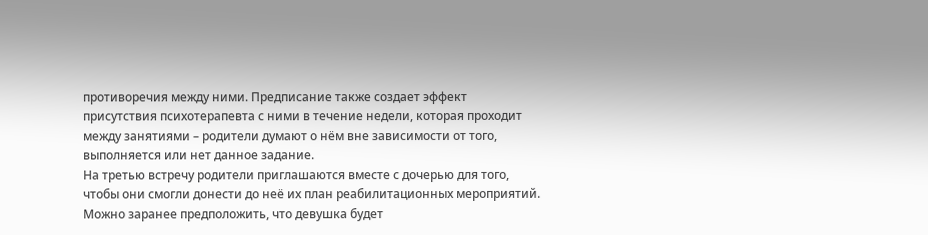противоречия между ними. Предписание также создает эффект присутствия психотерапевта с ними в течение недели, которая проходит между занятиями – родители думают о нём вне зависимости от того, выполняется или нет данное задание.
На третью встречу родители приглашаются вместе с дочерью для того, чтобы они смогли донести до неё их план реабилитационных мероприятий. Можно заранее предположить, что девушка будет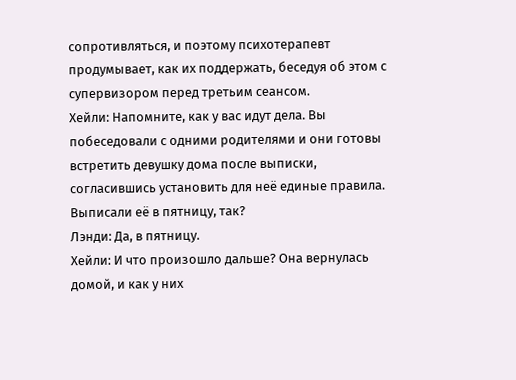сопротивляться, и поэтому психотерапевт продумывает, как их поддержать, беседуя об этом с супервизором перед третьим сеансом.
Хейли: Напомните, как у вас идут дела. Вы побеседовали с одними родителями и они готовы встретить девушку дома после выписки, согласившись установить для неё единые правила. Выписали её в пятницу, так?
Лэнди: Да, в пятницу.
Хейли: И что произошло дальше? Она вернулась домой, и как у них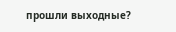прошли выходные?